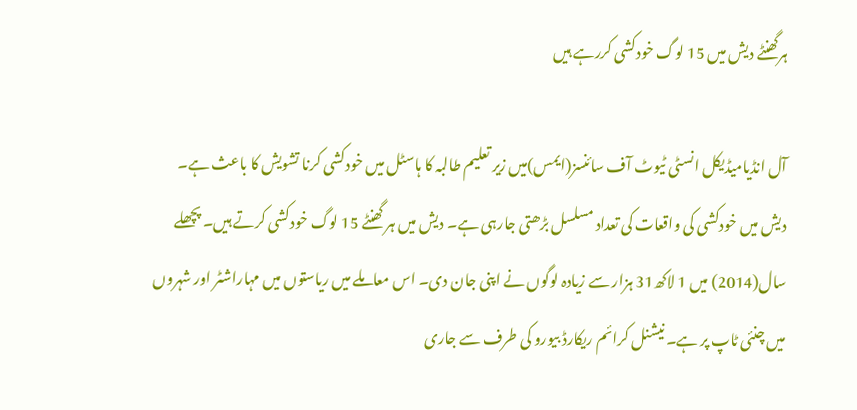ہرگھنٹے دیش میں 15 لوگ خودکشی کررہے ہیں

آل انڈیامیڈیکل انسٹی ٹیوٹ آف سائنسز(ایمس)میں زیر تعلیم طالبہ کا ہاسٹل میں خودکشی کرنا تشویش کا باعث ہے۔ دیش میں خودکشی کی واقعات کی تعداد مسلسل بڑھتی جارہی ہے۔ دیش میں ہر گھنٹے 15 لوگ خودکشی کرتے ہیں۔ پچھلے سال(2014) میں 1 لاکھ31 ہزار سے زیادہ لوگوں نے اپنی جان دی۔ اس معاملے میں ریاستوں میں مہاراشٹر اور شہروں میں چنئی ٹاپ پر ہے۔ نیشنل کرائم ریکارڈ بیورو کی طرف سے جاری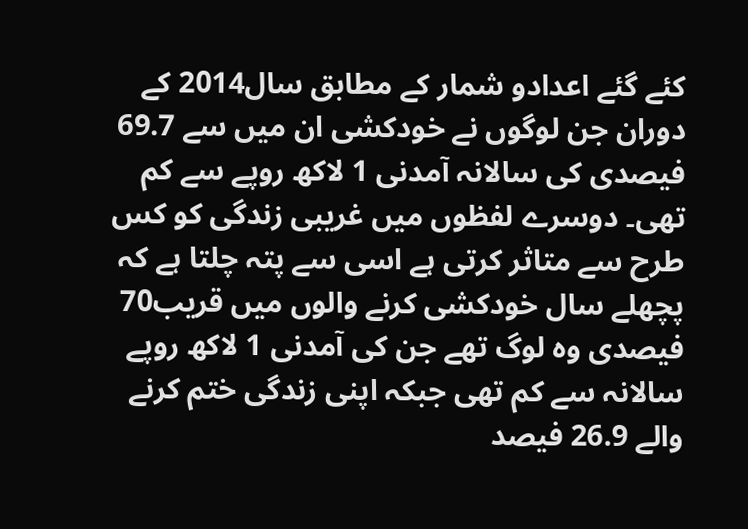کئے گئے اعدادو شمار کے مطابق سال2014 کے دوران جن لوگوں نے خودکشی ان میں سے 69.7 فیصدی کی سالانہ آمدنی 1 لاکھ روپے سے کم تھی۔ دوسرے لفظوں میں غریبی زندگی کو کس طرح سے متاثر کرتی ہے اسی سے پتہ چلتا ہے کہ پچھلے سال خودکشی کرنے والوں میں قریب70 فیصدی وہ لوگ تھے جن کی آمدنی 1 لاکھ روپے سالانہ سے کم تھی جبکہ اپنی زندگی ختم کرنے والے 26.9 فیصد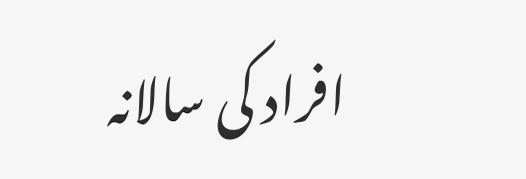افراد کی سالانہ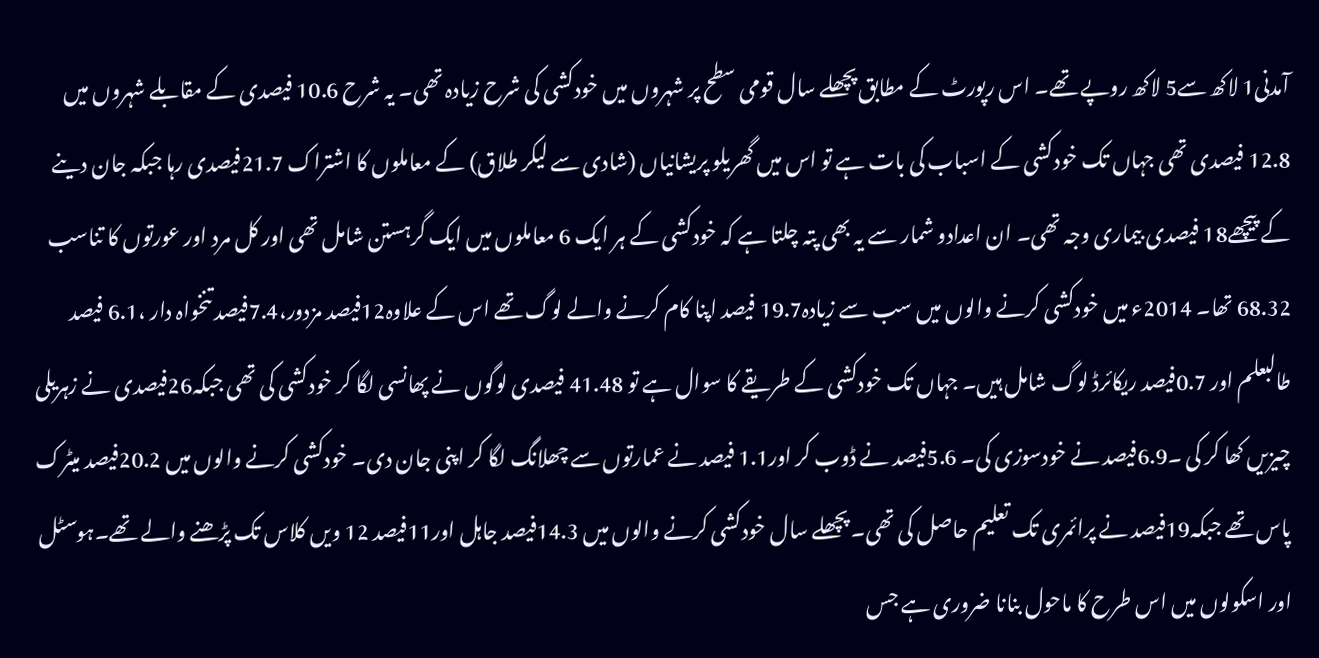آمدنی1 لاکھ سے5 لاکھ روپے تھے۔ اس رپورٹ کے مطابق پچھلے سال قومی سطح پر شہروں میں خودکشی کی شرح زیادہ تھی۔ یہ شرح 10.6 فیصدی کے مقابلے شہروں میں 12.8 فیصدی تھی جہاں تک خودکشی کے اسباب کی بات ہے تو اس میں گھریلو پریشانیاں (شادی سے لیکر طلاق) کے معاملوں کا اشتراک 21.7فیصدی رہا جبکہ جان دینے کے پیچھے18 فیصدی بیماری وجہ تھی۔ ان اعدادو شمار سے یہ بھی پتہ چلتا ہے کہ خودکشی کے ہر ایک 6 معاملوں میں ایک گرہستن شامل تھی اور کل مرد اور عورتوں کا تناسب 68.32 تھا۔ 2014ء میں خودکشی کرنے والوں میں سب سے زیادہ19.7 فیصد اپنا کام کرنے والے لوگ تھے اس کے علاوہ12فیصد مزدور،7.4فیصد تنخواہ دار ،6.1 فیصد طالبعلم اور 0.7فیصد ریکائرڈ لوگ شامل ہیں۔ جہاں تک خودکشی کے طریقے کا سوال ہے تو 41.48 فیصدی لوگوں نے پھانسی لگا کر خودکشی کی تھی جبکہ26فیصدی نے زہریلی چیزیں کھا کر کی ۔6.9فیصد نے خودسوزی کی۔ 5.6فیصد نے ڈوب کر اور1.1 فیصد نے عمارتوں سے چھلانگ لگا کر اپنی جان دی۔ خودکشی کرنے والوں میں 20.2فیصد میٹرک پاس تھے جبکہ19فیصد نے پرائمری تک تعلیم حاصل کی تھی۔ پچھلے سال خودکشی کرنے والوں میں 14.3فیصد جاہل اور11فیصد 12 ویں کلاس تک پڑھنے والے تھے۔ہوسٹل اور اسکولوں میں اس طرح کا ماحول بنانا ضروری ہے جس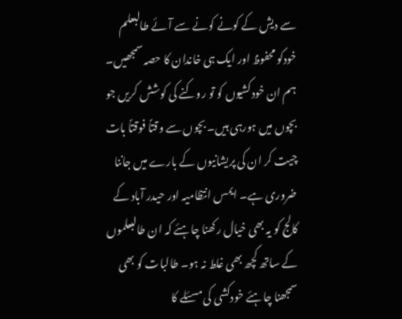سے دیش کے کونے کونے سے آئے طالبعلم خودکو محفوظ اور ایک ہی خاندان کا حصہ سمجھیں۔ ہم ان خودکشیوں کو تو روکنے کی کوشش کریں جو بچوں میں ہورہی ہیں۔ بچوں سے وقتاً فوقتاً بات چیت کر ان کی پریشانیوں کے بارے میں جاننا ضروری ہے۔ ایمس انتظامیہ اور حیدر آباد کے کالج کو یہ بھی خیال رکھنا چاہئے کہ ان طالبعلموں کے ساتھ کچھ بھی غلط نہ ہو۔ طالبات کو بھی سمجھنا چاہئے خودکشی کی مسئلے کا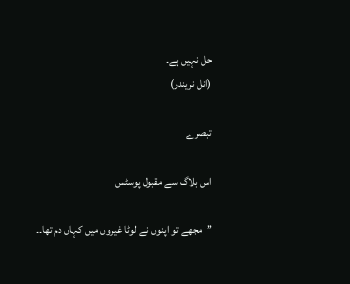حل نہیں ہے۔
(انل نریندر)

تبصرے

اس بلاگ سے مقبول پوسٹس

’’مجھے تو اپنوں نے لوٹا غیروں میں کہاں دم تھا۔۔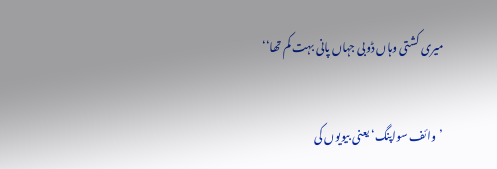میری کشتی وہاں ڈوبی جہاں پانی بہت کم تھا‘‘

’وائف سواپنگ‘ یعنی بیویوں کی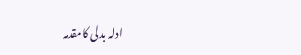ادلہ بدلی کامقدمہ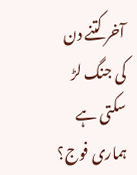آخر کتنے دن کی جنگ لڑ سکتی ہے ہماری فوج؟